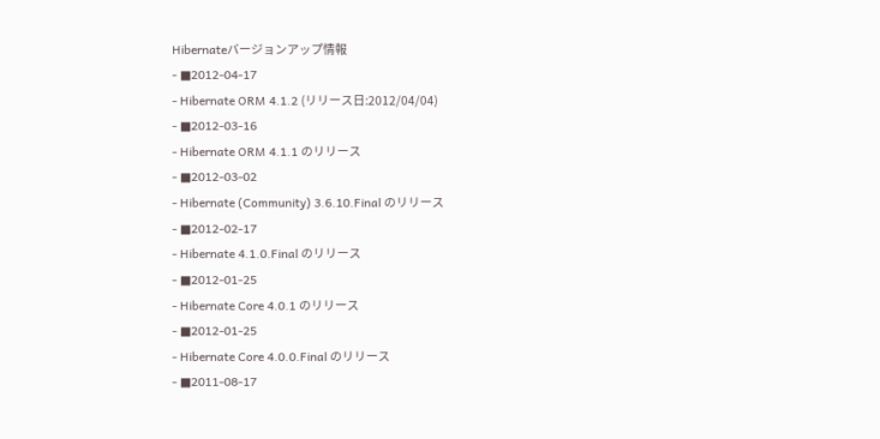Hibernateバージョンアップ情報
- ■2012-04-17
- Hibernate ORM 4.1.2 (リリース日:2012/04/04)
- ■2012-03-16
- Hibernate ORM 4.1.1 のリリース
- ■2012-03-02
- Hibernate (Community) 3.6.10.Final のリリース
- ■2012-02-17
- Hibernate 4.1.0.Final のリリース
- ■2012-01-25
- Hibernate Core 4.0.1 のリリース
- ■2012-01-25
- Hibernate Core 4.0.0.Final のリリース
- ■2011-08-17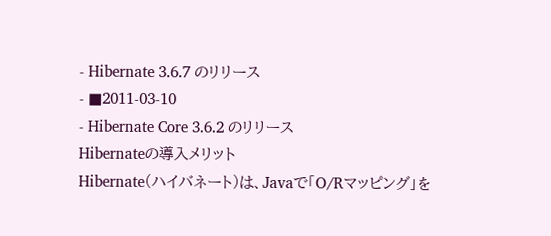- Hibernate 3.6.7 のリリース
- ■2011-03-10
- Hibernate Core 3.6.2 のリリース
Hibernateの導入メリット
Hibernate(ハイバネート)は、Javaで「O/Rマッピング」を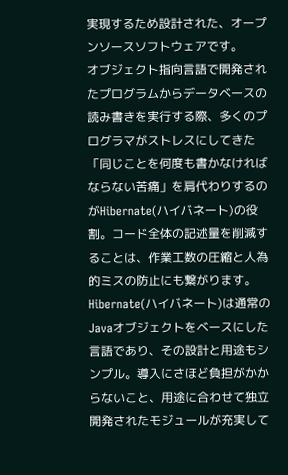実現するため設計された、オープンソースソフトウェアです。
オブジェクト指向言語で開発されたプログラムからデータベースの読み書きを実行する際、多くのプログラマがストレスにしてきた「同じことを何度も書かなければならない苦痛」を肩代わりするのがHibernate(ハイバネート)の役割。コード全体の記述量を削減することは、作業工数の圧縮と人為的ミスの防止にも繋がります。
Hibernate(ハイバネート)は通常のJavaオブジェクトをベースにした言語であり、その設計と用途もシンプル。導入にさほど負担がかからないこと、用途に合わせて独立開発されたモジュールが充実して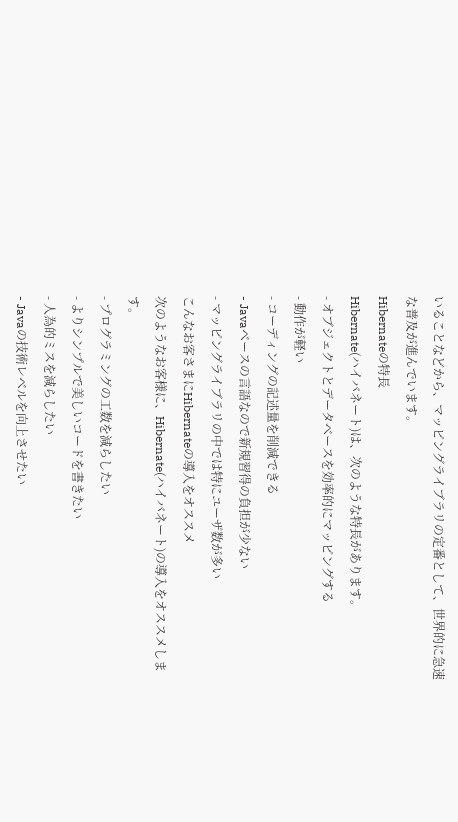いることなどから、マッピングライブラリの定番として、世界的に急速な普及が進んでいます。
Hibernateの特長
Hibernate(ハイバネート)は、次のような特長があります。
- オブジェクトとデータベースを効率的にマッピングする
- 動作が軽い
- コーディングの記述量を削減できる
- Javaベースの言語なので新規習得の負担が少ない
- マッピングライブラリの中では特にユーザ数が多い
こんなお客さまにHibernateの導入をオススメ
次のようなお客様に、Hibernate(ハイバネート)の導入をオススメします。
- プログラミングの工数を減らしたい
- よりシンプルで美しいコードを書きたい
- 人為的ミスを減らしたい
- Javaの技術レベルを向上させたい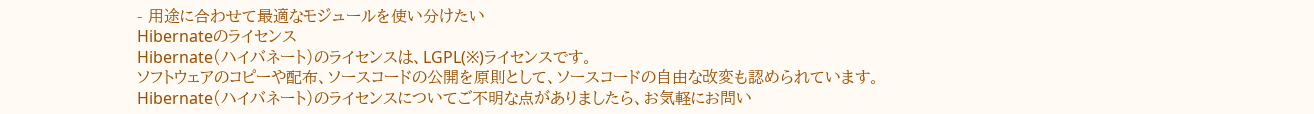- 用途に合わせて最適なモジュールを使い分けたい
Hibernateのライセンス
Hibernate(ハイバネート)のライセンスは、LGPL(※)ライセンスです。
ソフトウェアのコピーや配布、ソースコードの公開を原則として、ソースコードの自由な改変も認められています。
Hibernate(ハイバネート)のライセンスについてご不明な点がありましたら、お気軽にお問い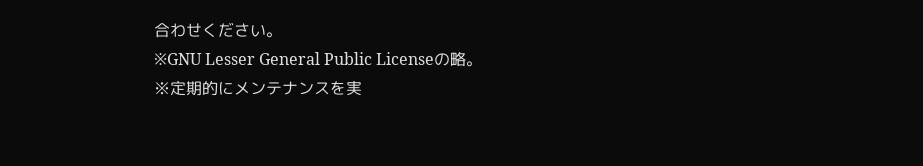合わせください。
※GNU Lesser General Public Licenseの略。
※定期的にメンテナンスを実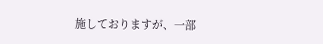施しておりますが、一部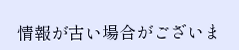情報が古い場合がございま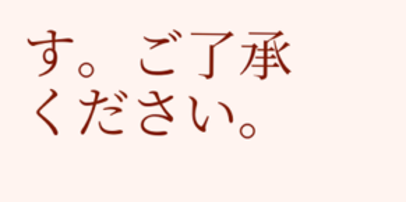す。ご了承ください。